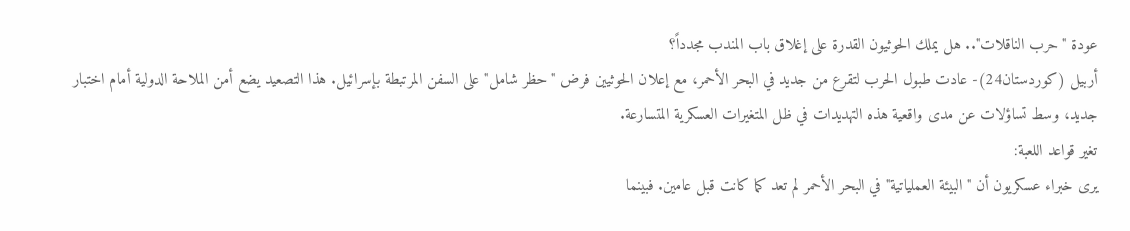عودة "حرب الناقلات".. هل يملك الحوثيون القدرة على إغلاق باب المندب مجدداً؟
أربيل (كوردستان24)- عادت طبول الحرب لتقرع من جديد في البحر الأحمر، مع إعلان الحوثیین فرض "حظر شامل" على السفن المرتبطة بإسرائيل. هذا التصعيد يضع أمن الملاحة الدولية أمام اختبار جديد، وسط تساؤلات عن مدى واقعية هذه التهديدات في ظل المتغيرات العسكرية المتسارعة.
تغير قواعد اللعبة:
يرى خبراء عسكريون أن "البيئة العملياتية" في البحر الأحمر لم تعد كما كانت قبل عامين. فبينما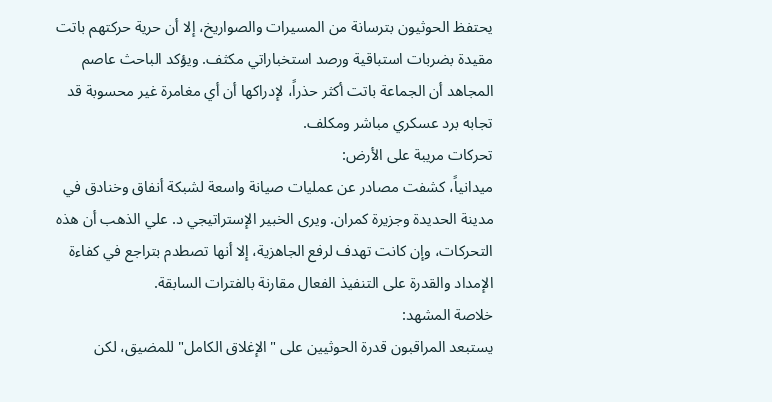يحتفظ الحوثيون بترسانة من المسيرات والصواريخ، إلا أن حرية حركتهم باتت مقيدة بضربات استباقية ورصد استخباراتي مكثف. ويؤكد الباحث عاصم المجاهد أن الجماعة باتت أكثر حذراً، لإدراكها أن أي مغامرة غير محسوبة قد تجابه برد عسكري مباشر ومكلف.
تحركات مريبة على الأرض:
ميدانياً، كشفت مصادر عن عمليات صيانة واسعة لشبكة أنفاق وخنادق في مدينة الحديدة وجزيرة كمران. ويرى الخبير الإستراتيجي د. علي الذهب أن هذه التحركات، وإن كانت تهدف لرفع الجاهزية، إلا أنها تصطدم بتراجع في كفاءة الإمداد والقدرة على التنفيذ الفعال مقارنة بالفترات السابقة.
خلاصة المشهد:
يستبعد المراقبون قدرة الحوثیین على "الإغلاق الكامل" للمضيق، لكن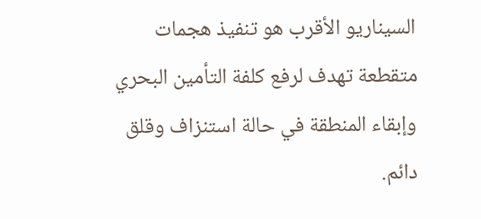السيناريو الأقرب هو تنفيذ هجمات متقطعة تهدف لرفع كلفة التأمين البحري وإبقاء المنطقة في حالة استنزاف وقلق دائم.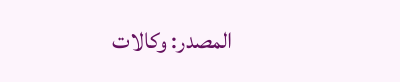المصدر: وکالات